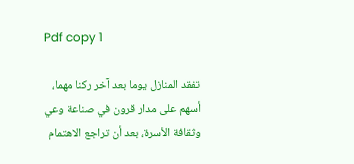Pdf copy 1

تفقد المنازل يوما بعد آخر ركنا مهما، أسهم على مدار قرون في صناعة وعي وثقافة الأسرة، بعد أن تراجع الاهتمام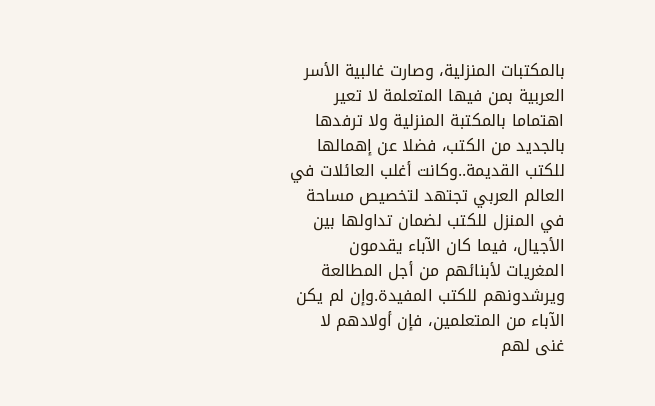بالمكتبات المنزلية، وصارت غالبية الأسر العربية بمن فيها المتعلمة لا تعير اهتماما بالمكتبة المنزلية ولا ترفدها بالجديد من الكتب، فضلا عن إهمالها للكتب القديمة..وكانت أغلب العائلات في العالم العربي تجتهد لتخصيص مساحة في المنزل للكتب لضمان تداولها بين الأجيال، فيما كان الآباء يقدمون المغريات لأبنائهم من أجل المطالعة ويرشدونهم للكتب المفيدة.وإن لم يكن الآباء من المتعلمين، فإن أولادهم لا غنى لهم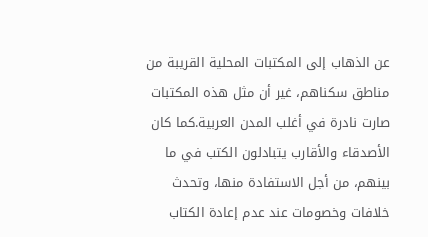عن الذهاب إلى المكتبات المحلية القريبة من مناطق سكناهم، غير أن مثل هذه المكتبات صارت نادرة في أغلب المدن العربية.كما كان الأصدقاء والأقارب يتبادلون الكتب في ما بينهم، من أجل الاستفادة منها، وتحدث خلافات وخصومات عند عدم إعادة الكتاب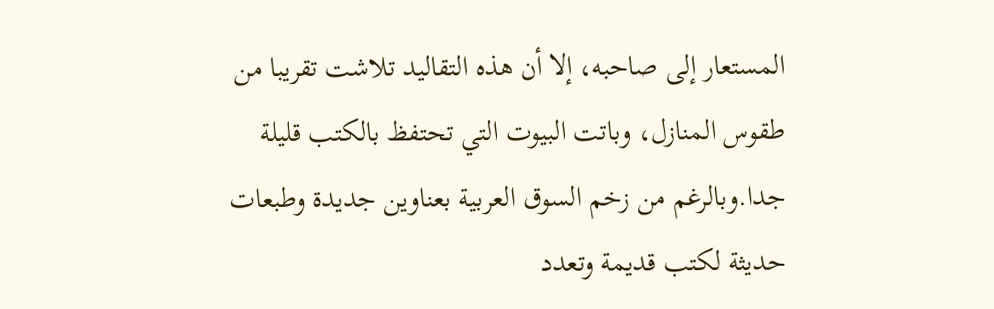المستعار إلى صاحبه، إلا أن هذه التقاليد تلاشت تقريبا من طقوس المنازل، وباتت البيوت التي تحتفظ بالكتب قليلة جدا.وبالرغم من زخم السوق العربية بعناوين جديدة وطبعات حديثة لكتب قديمة وتعدد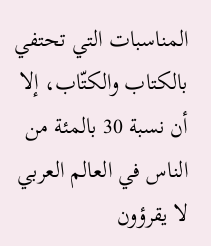المناسبات التي تحتفي بالكتاب والكتّاب، إلا أن نسبة 30 بالمئة من الناس في العالم العربي لا يقرؤون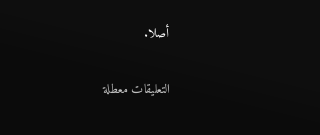أصلا.

التعليقات معطلة